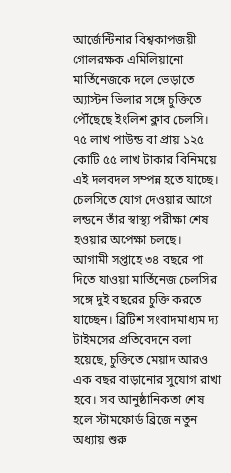আর্জেন্টিনার বিশ্বকাপজয়ী গোলরক্ষক এমিলিয়ানো মার্তিনেজকে দলে ভেড়াতে অ্যাস্টন ভিলার সঙ্গে চুক্তিতে পৌঁছেছে ইংলিশ ক্লাব চেলসি। ৭৫ লাখ পাউন্ড বা প্রায় ১২৫ কোটি ৫৫ লাখ টাকার বিনিময়ে এই দলবদল সম্পন্ন হতে যাচ্ছে। চেলসিতে যোগ দেওয়ার আগে লন্ডনে তাঁর স্বাস্থ্য পরীক্ষা শেষ হওয়ার অপেক্ষা চলছে।
আগামী সপ্তাহে ৩৪ বছরে পা দিতে যাওয়া মার্তিনেজ চেলসির সঙ্গে দুই বছরের চুক্তি করতে যাচ্ছেন। ব্রিটিশ সংবাদমাধ্যম দ্য টাইমসের প্রতিবেদনে বলা হয়েছে, চুক্তিতে মেয়াদ আরও এক বছর বাড়ানোর সুযোগ রাখা হবে। সব আনুষ্ঠানিকতা শেষ হলে স্টামফোর্ড ব্রিজে নতুন অধ্যায় শুরু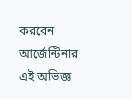করবেন আর্জেন্টিনার এই অভিজ্ঞ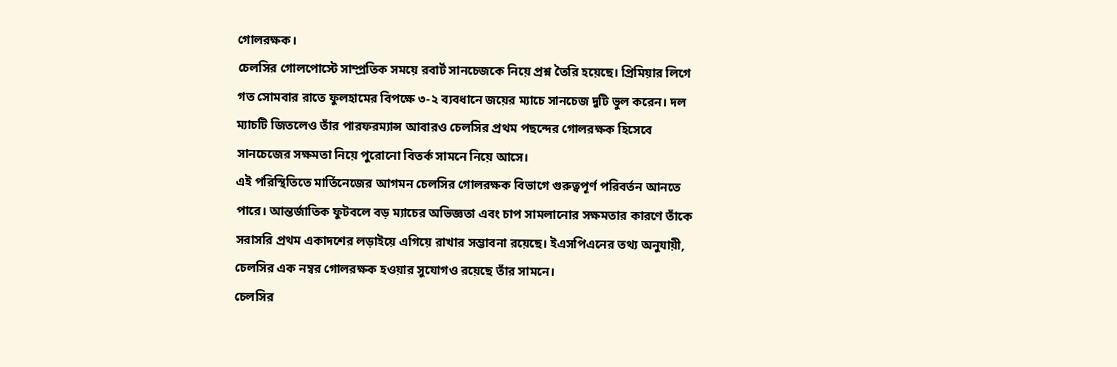গোলরক্ষক।
চেলসির গোলপোস্টে সাম্প্রতিক সময়ে রবার্ট সানচেজকে নিয়ে প্রশ্ন তৈরি হয়েছে। প্রিমিয়ার লিগে গত সোমবার রাতে ফুলহামের বিপক্ষে ৩-২ ব্যবধানে জয়ের ম্যাচে সানচেজ দুটি ভুল করেন। দল ম্যাচটি জিতলেও তাঁর পারফরম্যান্স আবারও চেলসির প্রথম পছন্দের গোলরক্ষক হিসেবে সানচেজের সক্ষমতা নিয়ে পুরোনো বিতর্ক সামনে নিয়ে আসে।
এই পরিস্থিতিতে মার্তিনেজের আগমন চেলসির গোলরক্ষক বিভাগে গুরুত্বপূর্ণ পরিবর্তন আনতে পারে। আন্তর্জাতিক ফুটবলে বড় ম্যাচের অভিজ্ঞতা এবং চাপ সামলানোর সক্ষমতার কারণে তাঁকে সরাসরি প্রথম একাদশের লড়াইয়ে এগিয়ে রাখার সম্ভাবনা রয়েছে। ইএসপিএনের তথ্য অনুযায়ী, চেলসির এক নম্বর গোলরক্ষক হওয়ার সুযোগও রয়েছে তাঁর সামনে।
চেলসির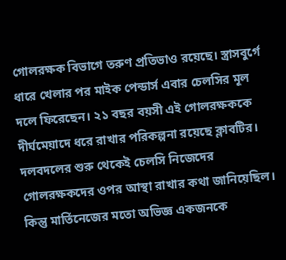গোলরক্ষক বিভাগে তরুণ প্রতিভাও রয়েছে। স্ত্রাসবুর্গে ধারে খেলার পর মাইক পেন্ডার্স এবার চেলসির মূল দলে ফিরেছেন। ২১ বছর বয়সী এই গোলরক্ষককে দীর্ঘমেয়াদে ধরে রাখার পরিকল্পনা রয়েছে ক্লাবটির।
দলবদলের শুরু থেকেই চেলসি নিজেদের গোলরক্ষকদের ওপর আস্থা রাখার কথা জানিয়েছিল। কিন্তু মার্তিনেজের মতো অভিজ্ঞ একজনকে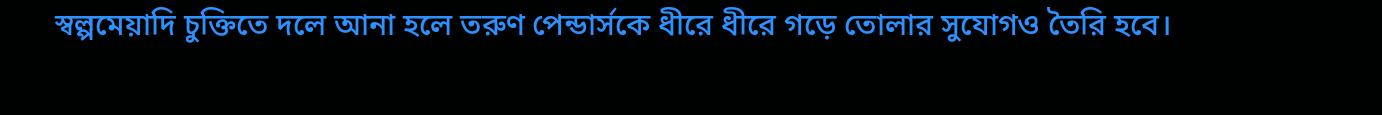স্বল্পমেয়াদি চুক্তিতে দলে আনা হলে তরুণ পেন্ডার্সকে ধীরে ধীরে গড়ে তোলার সুযোগও তৈরি হবে।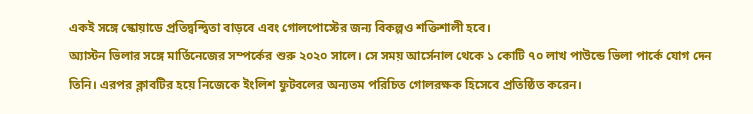একই সঙ্গে স্কোয়াডে প্রতিদ্বন্দ্বিতা বাড়বে এবং গোলপোস্টের জন্য বিকল্পও শক্তিশালী হবে।
অ্যাস্টন ভিলার সঙ্গে মার্তিনেজের সম্পর্কের শুরু ২০২০ সালে। সে সময় আর্সেনাল থেকে ১ কোটি ৭০ লাখ পাউন্ডে ভিলা পার্কে যোগ দেন তিনি। এরপর ক্লাবটির হয়ে নিজেকে ইংলিশ ফুটবলের অন্যতম পরিচিত গোলরক্ষক হিসেবে প্রতিষ্ঠিত করেন।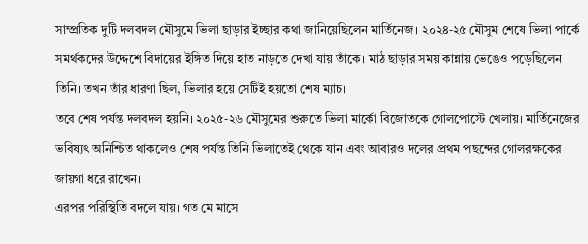সাম্প্রতিক দুটি দলবদল মৌসুমে ভিলা ছাড়ার ইচ্ছার কথা জানিয়েছিলেন মার্তিনেজ। ২০২৪-২৫ মৌসুম শেষে ভিলা পার্কে সমর্থকদের উদ্দেশে বিদায়ের ইঙ্গিত দিয়ে হাত নাড়তে দেখা যায় তাঁকে। মাঠ ছাড়ার সময় কান্নায় ভেঙেও পড়েছিলেন তিনি। তখন তাঁর ধারণা ছিল, ভিলার হয়ে সেটিই হয়তো শেষ ম্যাচ।
তবে শেষ পর্যন্ত দলবদল হয়নি। ২০২৫-২৬ মৌসুমের শুরুতে ভিলা মার্কো বিজোতকে গোলপোস্টে খেলায়। মার্তিনেজের ভবিষ্যৎ অনিশ্চিত থাকলেও শেষ পর্যন্ত তিনি ভিলাতেই থেকে যান এবং আবারও দলের প্রথম পছন্দের গোলরক্ষকের জায়গা ধরে রাখেন।
এরপর পরিস্থিতি বদলে যায়। গত মে মাসে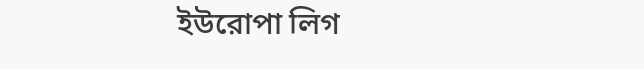ইউরোপা লিগ